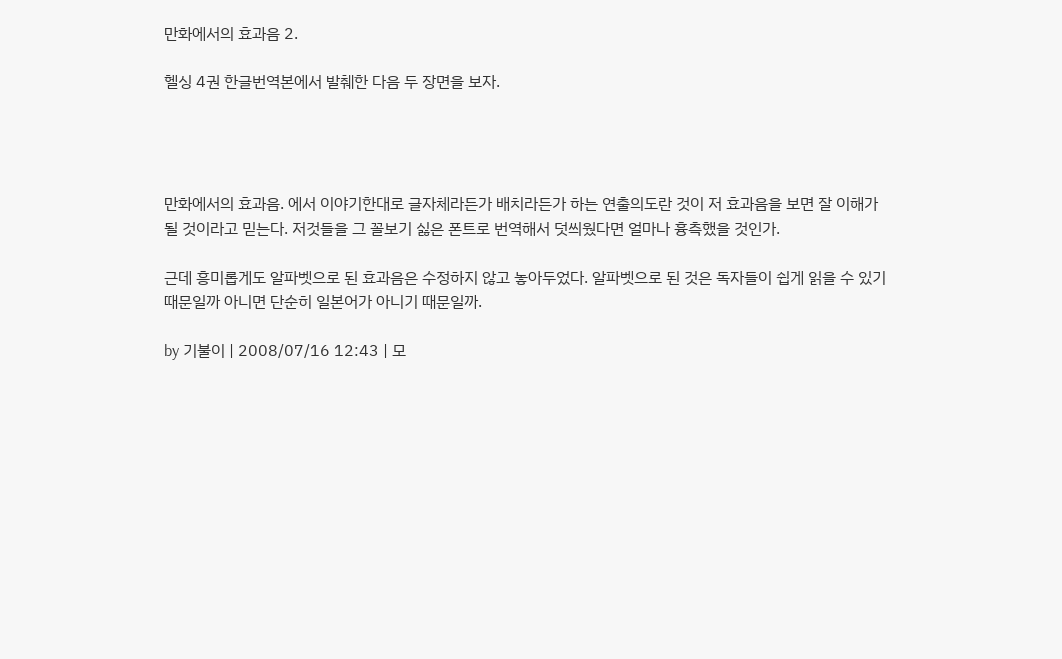만화에서의 효과음 2.

헬싱 4권 한글번역본에서 발췌한 다음 두 장면을 보자.




만화에서의 효과음. 에서 이야기한대로 글자체라든가 배치라든가 하는 연출의도란 것이 저 효과음을 보면 잘 이해가 될 것이라고 믿는다. 저것들을 그 꼴보기 싫은 폰트로 번역해서 덧씌웠다면 얼마나 흉측했을 것인가.

근데 흥미롭게도 알파벳으로 된 효과음은 수정하지 않고 놓아두었다. 알파벳으로 된 것은 독자들이 쉽게 읽을 수 있기 때문일까 아니면 단순히 일본어가 아니기 때문일까.

by 기불이 | 2008/07/16 12:43 | 모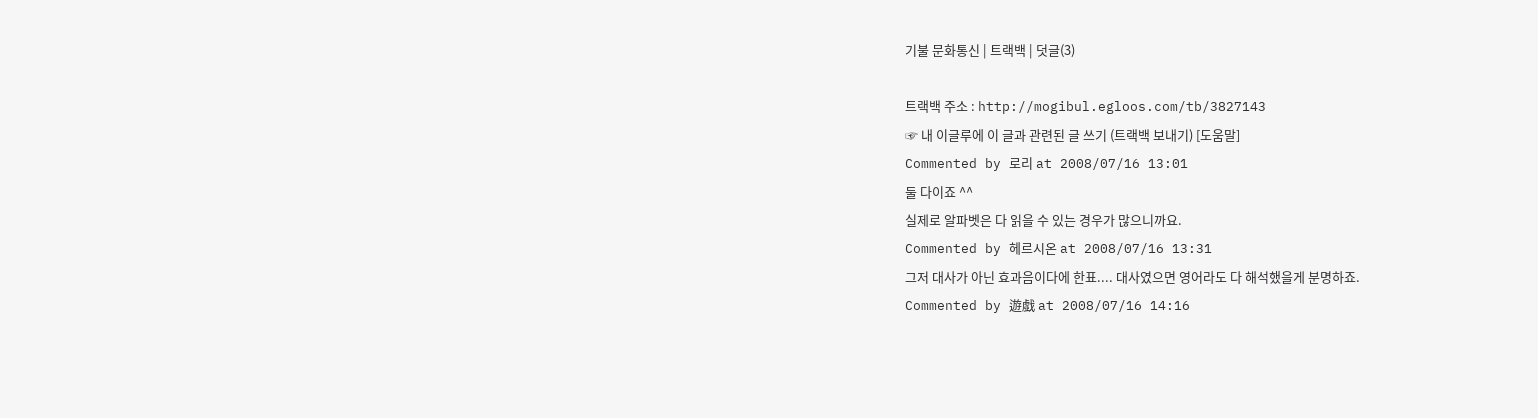기불 문화통신 | 트랙백 | 덧글(3)

트랙백 주소 : http://mogibul.egloos.com/tb/3827143
☞ 내 이글루에 이 글과 관련된 글 쓰기 (트랙백 보내기) [도움말]
Commented by 로리 at 2008/07/16 13:01
둘 다이죠 ^^
실제로 알파벳은 다 읽을 수 있는 경우가 많으니까요.
Commented by 헤르시온 at 2008/07/16 13:31
그저 대사가 아닌 효과음이다에 한표.... 대사였으면 영어라도 다 해석했을게 분명하죠.
Commented by 遊戱 at 2008/07/16 14:16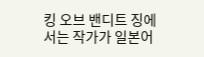킹 오브 밴디트 징에서는 작가가 일본어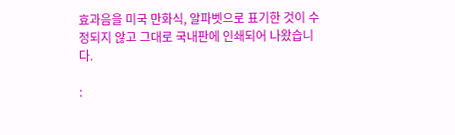효과음을 미국 만화식, 알파벳으로 표기한 것이 수정되지 않고 그대로 국내판에 인쇄되어 나왔습니다.

: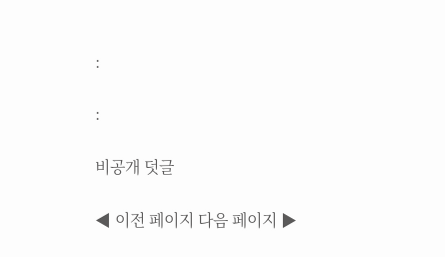:

:

비공개 덧글

◀ 이전 페이지 다음 페이지 ▶